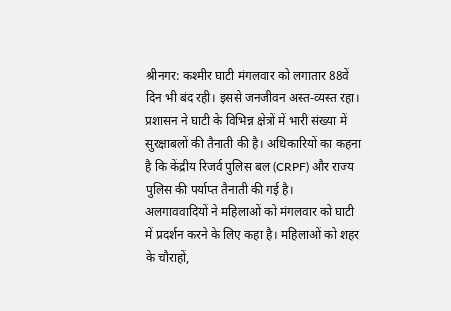श्रीनगर: कश्मीर घाटी मंगलवार को लगातार 88वें दिन भी बंद रही। इससे जनजीवन अस्त-व्यस्त रहा। प्रशासन ने घाटी के विभिन्न क्षेत्रों में भारी संख्या में सुरक्षाबलों की तैनाती की है। अधिकारियों का कहना है कि केंद्रीय रिजर्व पुलिस बल (CRPF) और राज्य पुलिस की पर्याप्त तैनाती की गई है।
अलगाववादियों ने महिलाओं को मंगलवार को घाटी में प्रदर्शन करने के लिए कहा है। महिलाओं को शहर के चौराहों,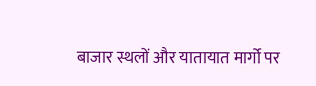बाजार स्थलों और यातायात मार्गो पर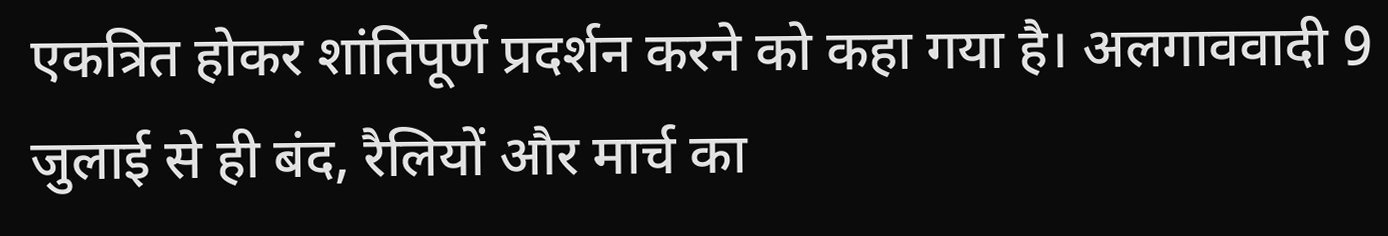एकत्रित होकर शांतिपूर्ण प्रदर्शन करने को कहा गया है। अलगाववादी 9 जुलाई से ही बंद, रैलियों और मार्च का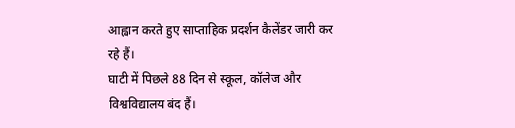आह्वान करते हुए साप्ताहिक प्रदर्शन कैलेंडर जारी कर रहे हैं।
घाटी में पिछले 88 दिन से स्कूल, कॉलेज और विश्वविद्यालय बंद हैं।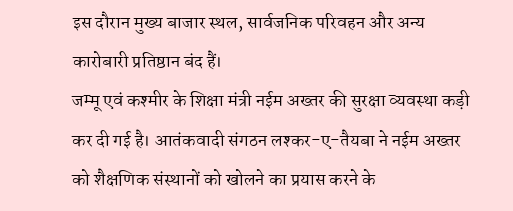इस दौरान मुख्य बाजार स्थल, सार्वजनिक परिवहन और अन्य कारोबारी प्रतिष्ठान बंद हैं।
जम्मू एवं कश्मीर के शिक्षा मंत्री नईम अख्तर की सुरक्षा व्यवस्था कड़ी कर दी गई है। आतंकवादी संगठन लश्कर-ए-तैयबा ने नईम अख्तर को शैक्षणिक संस्थानों को खोलने का प्रयास करने के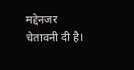मद्देनजर चेतावनी दी है।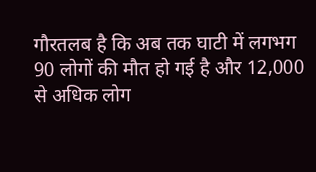गौरतलब है कि अब तक घाटी में लगभग 90 लोगों की मौत हो गई है और 12,000 से अधिक लोग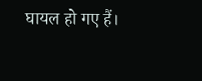घायल हो गए हैं।